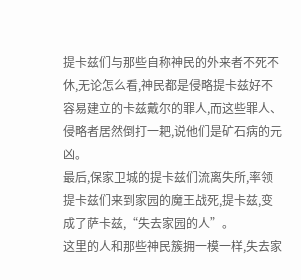提卡兹们与那些自称神民的外来者不死不休,无论怎么看,神民都是侵略提卡兹好不容易建立的卡兹戴尔的罪人,而这些罪人、侵略者居然倒打一耙,说他们是矿石病的元凶。
最后,保家卫城的提卡兹们流离失所,率领提卡兹们来到家园的魔王战死,提卡兹,变成了萨卡兹,“失去家园的人”。
这里的人和那些神民簇拥一模一样,失去家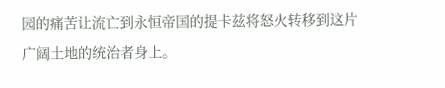园的痛苦让流亡到永恒帝国的提卡兹将怒火转移到这片广阔土地的统治者身上。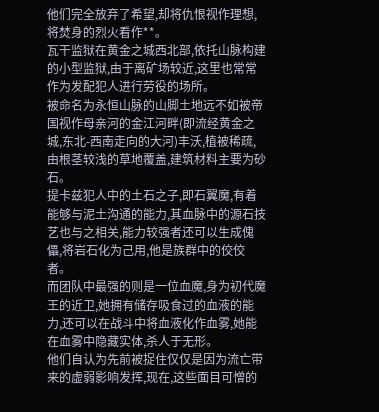他们完全放弃了希望,却将仇恨视作理想,将焚身的烈火看作**。
瓦干监狱在黄金之城西北部,依托山脉构建的小型监狱,由于离矿场较近,这里也常常作为发配犯人进行劳役的场所。
被命名为永恒山脉的山脚土地远不如被帝国视作母亲河的金江河畔(即流经黄金之城,东北-西南走向的大河)丰沃,植被稀疏,由根茎较浅的草地覆盖,建筑材料主要为砂石。
提卡兹犯人中的土石之子,即石翼魔,有着能够与泥土沟通的能力,其血脉中的源石技艺也与之相关,能力较强者还可以生成傀儡,将岩石化为己用,他是族群中的佼佼者。
而团队中最强的则是一位血魔,身为初代魔王的近卫,她拥有储存吸食过的血液的能力,还可以在战斗中将血液化作血雾,她能在血雾中隐藏实体,杀人于无形。
他们自认为先前被捉住仅仅是因为流亡带来的虚弱影响发挥,现在,这些面目可憎的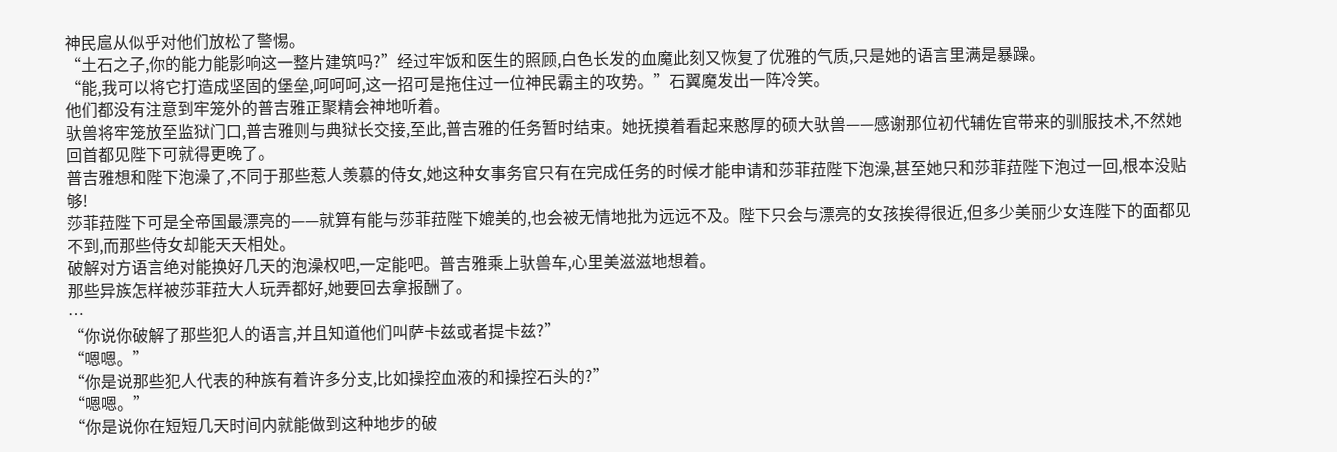神民扈从似乎对他们放松了警惕。
“土石之子,你的能力能影响这一整片建筑吗?”经过牢饭和医生的照顾,白色长发的血魔此刻又恢复了优雅的气质,只是她的语言里满是暴躁。
“能,我可以将它打造成坚固的堡垒,呵呵呵,这一招可是拖住过一位神民霸主的攻势。”石翼魔发出一阵冷笑。
他们都没有注意到牢笼外的普吉雅正聚精会神地听着。
驮兽将牢笼放至监狱门口,普吉雅则与典狱长交接,至此,普吉雅的任务暂时结束。她抚摸着看起来憨厚的硕大驮兽——感谢那位初代辅佐官带来的驯服技术,不然她回首都见陛下可就得更晚了。
普吉雅想和陛下泡澡了,不同于那些惹人羡慕的侍女,她这种女事务官只有在完成任务的时候才能申请和莎菲菈陛下泡澡,甚至她只和莎菲菈陛下泡过一回,根本没贴够!
莎菲菈陛下可是全帝国最漂亮的——就算有能与莎菲菈陛下媲美的,也会被无情地批为远远不及。陛下只会与漂亮的女孩挨得很近,但多少美丽少女连陛下的面都见不到,而那些侍女却能天天相处。
破解对方语言绝对能换好几天的泡澡权吧,一定能吧。普吉雅乘上驮兽车,心里美滋滋地想着。
那些异族怎样被莎菲菈大人玩弄都好,她要回去拿报酬了。
…
“你说你破解了那些犯人的语言,并且知道他们叫萨卡兹或者提卡兹?”
“嗯嗯。”
“你是说那些犯人代表的种族有着许多分支,比如操控血液的和操控石头的?”
“嗯嗯。”
“你是说你在短短几天时间内就能做到这种地步的破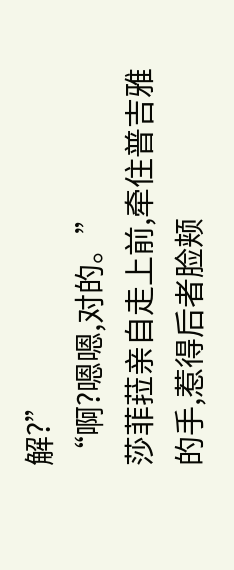解?”
“啊?嗯嗯,对的。”
莎菲菈亲自走上前,牵住普吉雅的手,惹得后者脸颊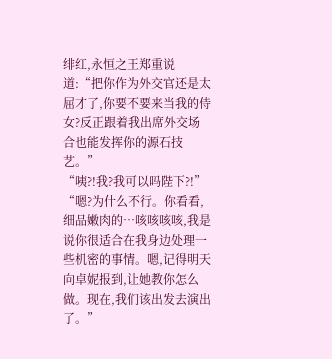绯红,永恒之王郑重说道:“把你作为外交官还是太屈才了,你要不要来当我的侍女?反正跟着我出席外交场合也能发挥你的源石技艺。”
“咦?!我?我可以吗陛下?!”
“嗯?为什么不行。你看看,细品嫩肉的…咳咳咳咳,我是说你很适合在我身边处理一些机密的事情。嗯,记得明天向卓妮报到,让她教你怎么做。现在,我们该出发去演出了。”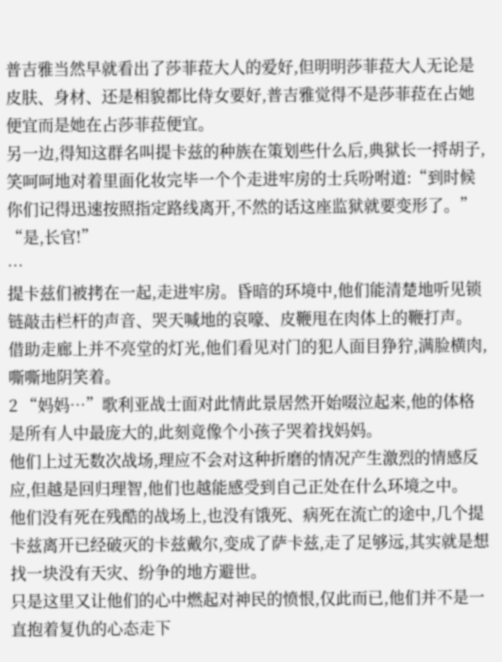普吉雅当然早就看出了莎菲菈大人的爱好,但明明莎菲菈大人无论是皮肤、身材、还是相貌都比侍女要好,普吉雅觉得不是莎菲菈在占她便宜而是她在占莎菲菈便宜。
另一边,得知这群名叫提卡兹的种族在策划些什么后,典狱长一捋胡子,笑呵呵地对着里面化妆完毕一个个走进牢房的士兵吩咐道:“到时候你们记得迅速按照指定路线离开,不然的话这座监狱就要变形了。”
“是,长官!”
…
提卡兹们被拷在一起,走进牢房。昏暗的环境中,他们能清楚地听见锁链敲击栏杆的声音、哭天喊地的哀嚎、皮鞭甩在肉体上的鞭打声。借助走廊上并不亮堂的灯光,他们看见对门的犯人面目狰狞,满脸横肉,嘶嘶地阴笑着。
2 “妈妈…”歌利亚战士面对此情此景居然开始啜泣起来,他的体格是所有人中最庞大的,此刻竟像个小孩子哭着找妈妈。
他们上过无数次战场,理应不会对这种折磨的情况产生激烈的情感反应,但越是回归理智,他们也越能感受到自己正处在什么环境之中。
他们没有死在残酷的战场上,也没有饿死、病死在流亡的途中,几个提卡兹离开已经破灭的卡兹戴尔,变成了萨卡兹,走了足够远,其实就是想找一块没有天灾、纷争的地方避世。
只是这里又让他们的心中燃起对神民的愤恨,仅此而已,他们并不是一直抱着复仇的心态走下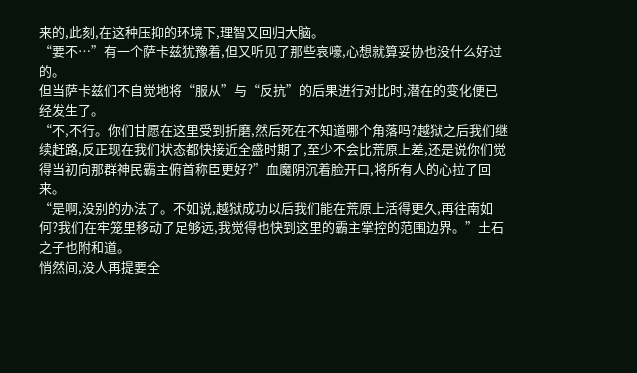来的,此刻,在这种压抑的环境下,理智又回归大脑。
“要不…”有一个萨卡兹犹豫着,但又听见了那些哀嚎,心想就算妥协也没什么好过的。
但当萨卡兹们不自觉地将“服从”与“反抗”的后果进行对比时,潜在的变化便已经发生了。
“不,不行。你们甘愿在这里受到折磨,然后死在不知道哪个角落吗?越狱之后我们继续赶路,反正现在我们状态都快接近全盛时期了,至少不会比荒原上差,还是说你们觉得当初向那群神民霸主俯首称臣更好?”血魔阴沉着脸开口,将所有人的心拉了回来。
“是啊,没别的办法了。不如说,越狱成功以后我们能在荒原上活得更久,再往南如何?我们在牢笼里移动了足够远,我觉得也快到这里的霸主掌控的范围边界。”土石之子也附和道。
悄然间,没人再提要全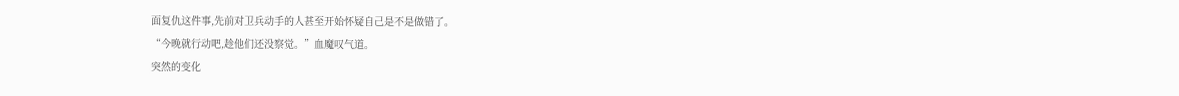面复仇这件事,先前对卫兵动手的人甚至开始怀疑自己是不是做错了。
“今晚就行动吧,趁他们还没察觉。”血魔叹气道。
突然的变化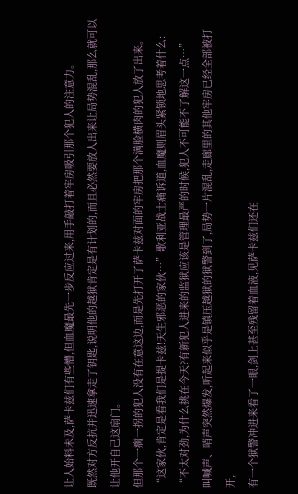让人始料未及,萨卡兹们有些懵,但血魔最先一步反应过来,用手敲打着牢房吸引那个犯人的注意力。
既然对方反抗并迅速拿走了钥匙,说明他的越狱肯定是有计划的,而且必然要放人出来让局势混乱,那么就可以让他开自己这扇门。
但那个一瘸一拐的犯人没有在意这边,而是先打开了萨卡兹对面的牢房把那个满脸横肉的犯人放了出来。
“这家伙,肯定是看我们是提卡兹!天生邪恶的家伙…”歌利亚战士痛诉道,血魔则眉头紧锁地思考着什么:
“不太对劲,为什么挑在今天?有新犯人进来的监狱应该是管理最严的时候,犯人不可能不了解这一点…”
叫喊声、哨声突然爆发,听起来似乎是镇压越狱的狱警到了,局势一片混乱,走廊里的其他牢房已经全部被打开,
有一个狱警冲进来看了一眼,剑上甚至残留着血液,见萨卡兹们还在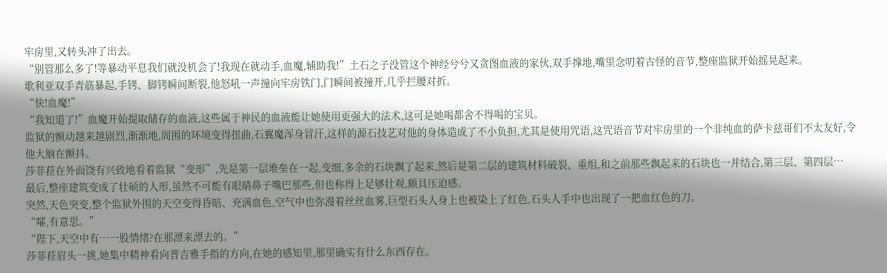牢房里,又转头冲了出去。
“别管那么多了!等暴动平息我们就没机会了!我现在就动手,血魔,辅助我!”土石之子没管这个神经兮兮又贪图血液的家伙,双手撑地,嘴里念叨着古怪的音节,整座监狱开始摇晃起来。
歌利亚双手青筋暴起,手铐、脚铐瞬间断裂,他怒吼一声撞向牢房铁门,门瞬间被撞开,几乎拦腰对折。
“快!血魔!”
“我知道了!”血魔开始提取储存的血液,这些属于神民的血液能让她使用更强大的法术,这可是她喝都舍不得喝的宝贝。
监狱的颤动越来越剧烈,渐渐地,周围的环境变得扭曲,石翼魔浑身冒汗,这样的源石技艺对他的身体造成了不小负担,尤其是使用咒语,这咒语音节对牢房里的一个非纯血的萨卡兹哥们不太友好,令他大脑在颤抖。
莎菲菈在外面饶有兴致地看着监狱“变形”,先是第一层堆垒在一起,变细,多余的石块飘了起来,然后是第二层的建筑材料破裂、重组,和之前那些飘起来的石块也一并结合,第三层、第四层…
最后,整座建筑变成了壮硕的人形,虽然不可能有眼睛鼻子嘴巴那些,但也称得上足够壮观,颇具压迫感。
突然,天色突变,整个监狱外围的天空变得昏暗、充满血色,空气中也弥漫着丝丝血雾,巨型石头人身上也被染上了红色,石头人手中也出现了一把血红色的刀。
“嚯,有意思。”
“陛下,天空中有…一股情绪?在那漂来漂去的。”
莎菲菈眉头一挑,她集中精神看向普吉雅手指的方向,在她的感知里,那里确实有什么东西存在。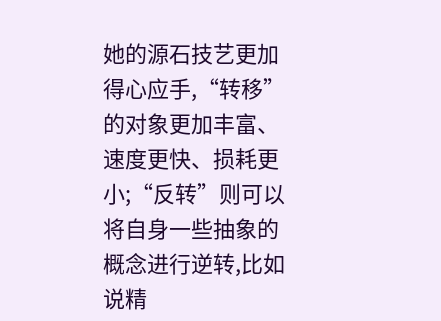她的源石技艺更加得心应手,“转移”的对象更加丰富、速度更快、损耗更小;“反转”则可以将自身一些抽象的概念进行逆转,比如说精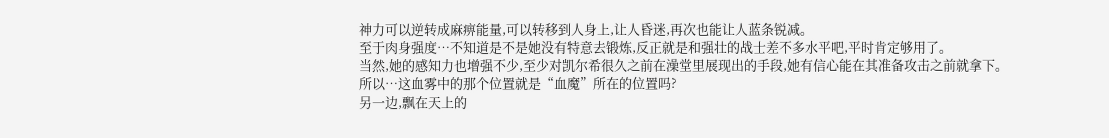神力可以逆转成麻痹能量,可以转移到人身上,让人昏迷,再次也能让人蓝条锐减。
至于肉身强度…不知道是不是她没有特意去锻炼,反正就是和强壮的战士差不多水平吧,平时肯定够用了。
当然,她的感知力也增强不少,至少对凯尔希很久之前在澡堂里展现出的手段,她有信心能在其准备攻击之前就拿下。
所以…这血雾中的那个位置就是“血魔”所在的位置吗?
另一边,飘在天上的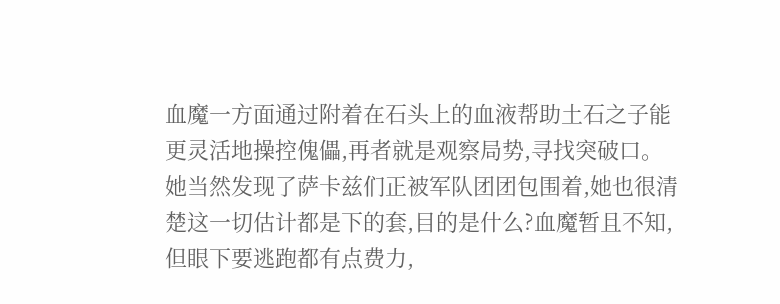血魔一方面通过附着在石头上的血液帮助土石之子能更灵活地操控傀儡,再者就是观察局势,寻找突破口。
她当然发现了萨卡兹们正被军队团团包围着,她也很清楚这一切估计都是下的套,目的是什么?血魔暂且不知,但眼下要逃跑都有点费力,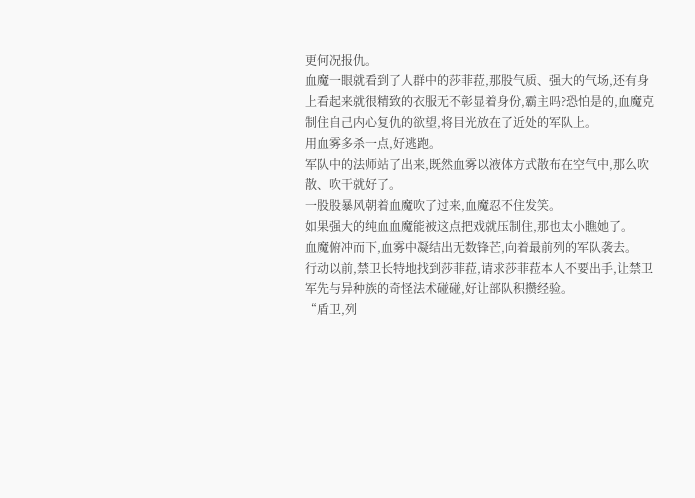更何况报仇。
血魔一眼就看到了人群中的莎菲菈,那股气质、强大的气场,还有身上看起来就很精致的衣服无不彰显着身份,霸主吗?恐怕是的,血魔克制住自己内心复仇的欲望,将目光放在了近处的军队上。
用血雾多杀一点,好逃跑。
军队中的法师站了出来,既然血雾以液体方式散布在空气中,那么吹散、吹干就好了。
一股股暴风朝着血魔吹了过来,血魔忍不住发笑。
如果强大的纯血血魔能被这点把戏就压制住,那也太小瞧她了。
血魔俯冲而下,血雾中凝结出无数锋芒,向着最前列的军队袭去。
行动以前,禁卫长特地找到莎菲菈,请求莎菲菈本人不要出手,让禁卫军先与异种族的奇怪法术碰碰,好让部队积攒经验。
“盾卫,列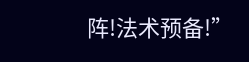阵!法术预备!”